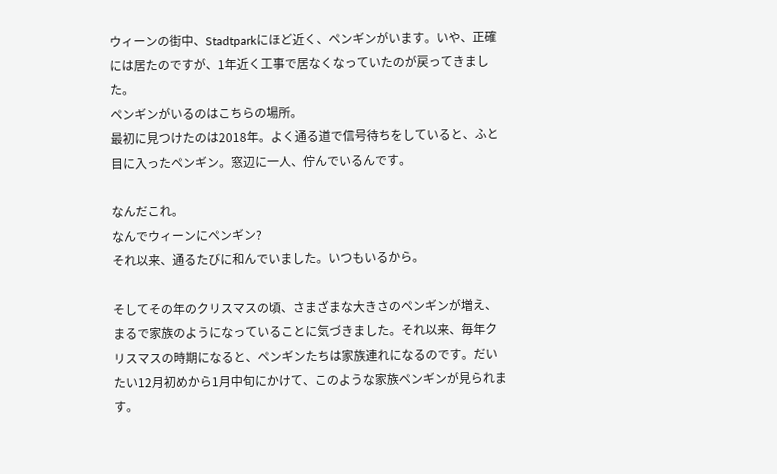ウィーンの街中、Stadtparkにほど近く、ペンギンがいます。いや、正確には居たのですが、1年近く工事で居なくなっていたのが戻ってきました。
ペンギンがいるのはこちらの場所。
最初に見つけたのは2018年。よく通る道で信号待ちをしていると、ふと目に入ったペンギン。窓辺に一人、佇んでいるんです。

なんだこれ。
なんでウィーンにペンギン?
それ以来、通るたびに和んでいました。いつもいるから。

そしてその年のクリスマスの頃、さまざまな大きさのペンギンが増え、まるで家族のようになっていることに気づきました。それ以来、毎年クリスマスの時期になると、ペンギンたちは家族連れになるのです。だいたい12月初めから1月中旬にかけて、このような家族ペンギンが見られます。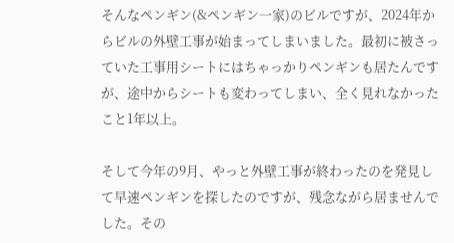そんなペンギン(&ペンギン一家)のビルですが、2024年からビルの外壁工事が始まってしまいました。最初に被さっていた工事用シートにはちゃっかりペンギンも居たんですが、途中からシートも変わってしまい、全く見れなかったこと1年以上。

そして今年の9月、やっと外壁工事が終わったのを発見して早速ペンギンを探したのですが、残念ながら居ませんでした。その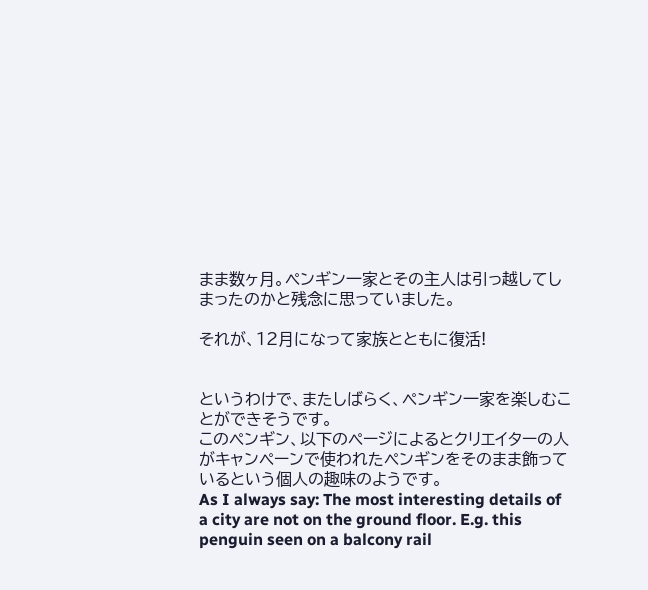まま数ヶ月。ペンギン一家とその主人は引っ越してしまったのかと残念に思っていました。

それが、12月になって家族とともに復活!


というわけで、またしばらく、ペンギン一家を楽しむことができそうです。
このペンギン、以下のページによるとクリエイターの人がキャンペーンで使われたペンギンをそのまま飾っているという個人の趣味のようです。
As I always say: The most interesting details of a city are not on the ground floor. E.g. this penguin seen on a balcony rail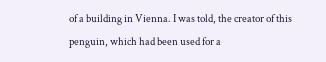of a building in Vienna. I was told, the creator of this penguin, which had been used for a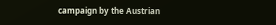campaign by the Austrian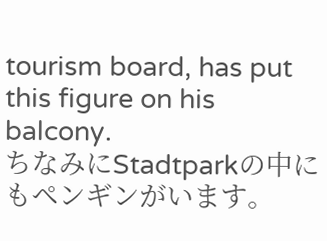tourism board, has put this figure on his balcony.
ちなみにStadtparkの中にもペンギンがいます。